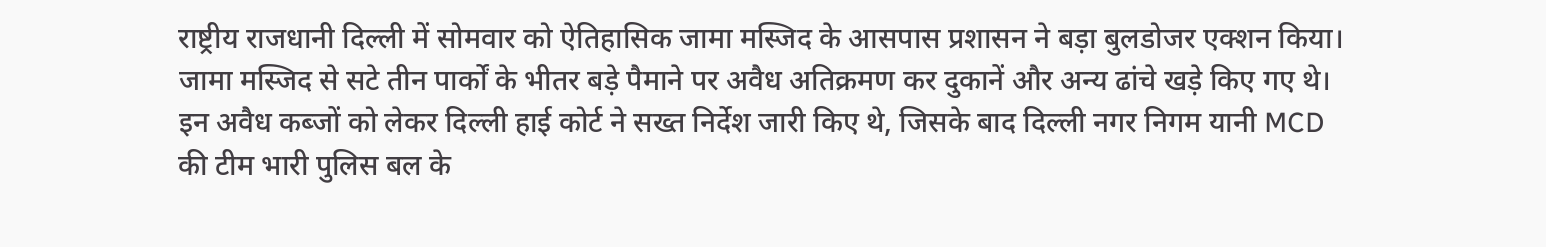राष्ट्रीय राजधानी दिल्ली में सोमवार को ऐतिहासिक जामा मस्जिद के आसपास प्रशासन ने बड़ा बुलडोजर एक्शन किया। जामा मस्जिद से सटे तीन पार्कों के भीतर बड़े पैमाने पर अवैध अतिक्रमण कर दुकानें और अन्य ढांचे खड़े किए गए थे। इन अवैध कब्जों को लेकर दिल्ली हाई कोर्ट ने सख्त निर्देश जारी किए थे, जिसके बाद दिल्ली नगर निगम यानी MCD की टीम भारी पुलिस बल के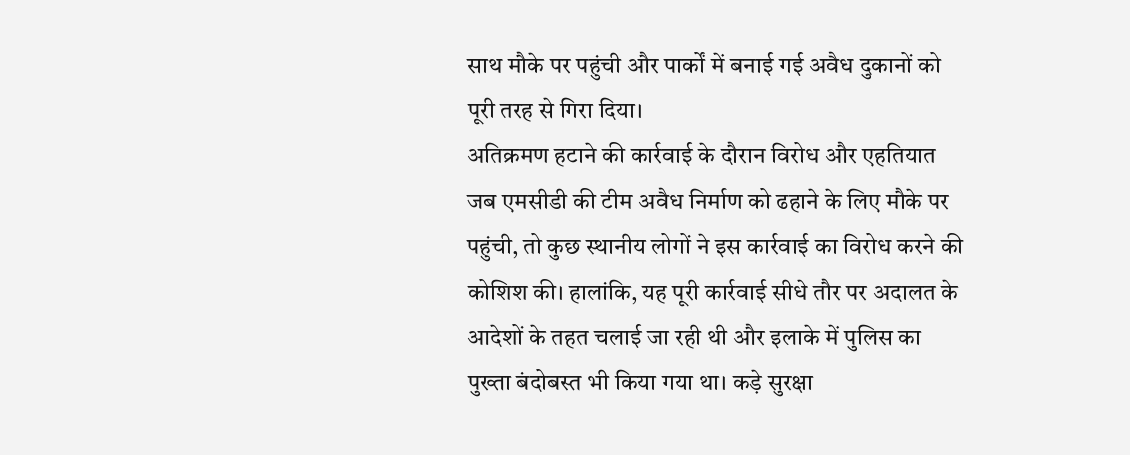साथ मौके पर पहुंची और पार्कों में बनाई गई अवैध दुकानों को पूरी तरह से गिरा दिया।
अतिक्रमण हटाने की कार्रवाई के दौरान विरोध और एहतियात
जब एमसीडी की टीम अवैध निर्माण को ढहाने के लिए मौके पर पहुंची, तो कुछ स्थानीय लोगों ने इस कार्रवाई का विरोध करने की कोशिश की। हालांकि, यह पूरी कार्रवाई सीधे तौर पर अदालत के आदेशों के तहत चलाई जा रही थी और इलाके में पुलिस का पुख्ता बंदोबस्त भी किया गया था। कड़े सुरक्षा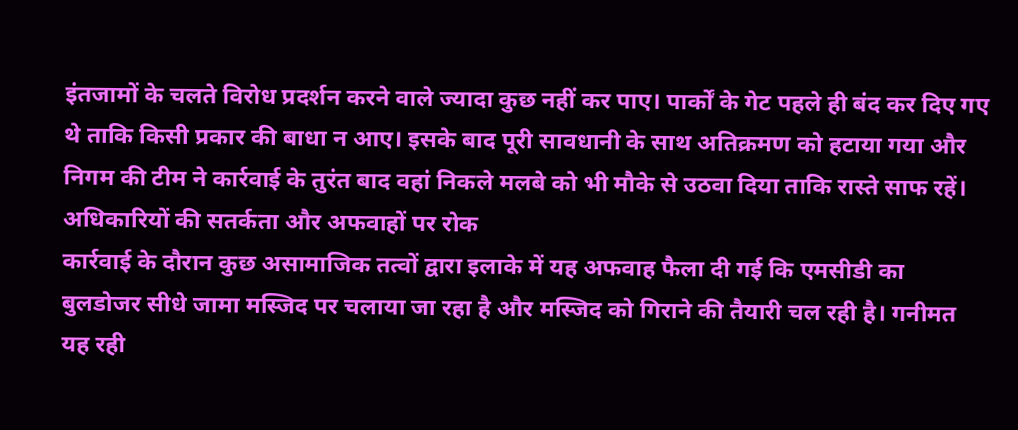इंतजामों के चलते विरोध प्रदर्शन करने वाले ज्यादा कुछ नहीं कर पाए। पार्कों के गेट पहले ही बंद कर दिए गए थे ताकि किसी प्रकार की बाधा न आए। इसके बाद पूरी सावधानी के साथ अतिक्रमण को हटाया गया और निगम की टीम ने कार्रवाई के तुरंत बाद वहां निकले मलबे को भी मौके से उठवा दिया ताकि रास्ते साफ रहें।
अधिकारियों की सतर्कता और अफवाहों पर रोक
कार्रवाई के दौरान कुछ असामाजिक तत्वों द्वारा इलाके में यह अफवाह फैला दी गई कि एमसीडी का बुलडोजर सीधे जामा मस्जिद पर चलाया जा रहा है और मस्जिद को गिराने की तैयारी चल रही है। गनीमत यह रही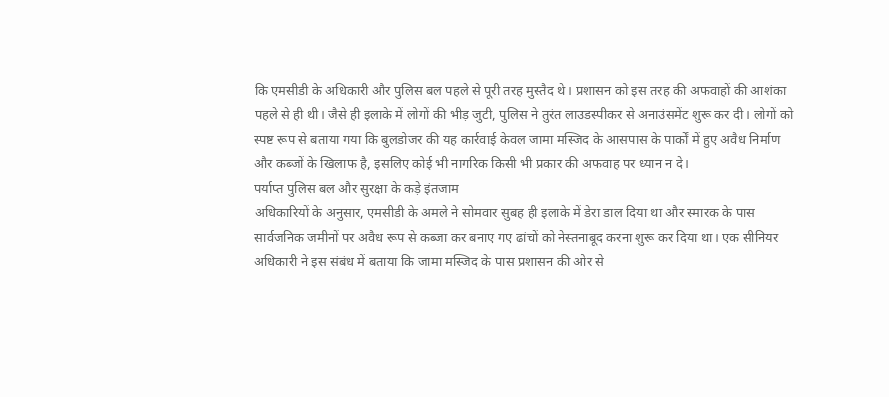कि एमसीडी के अधिकारी और पुलिस बल पहले से पूरी तरह मुस्तैद थे। प्रशासन को इस तरह की अफवाहों की आशंका पहले से ही थी। जैसे ही इलाके में लोगों की भीड़ जुटी, पुलिस ने तुरंत लाउडस्पीकर से अनाउंसमेंट शुरू कर दी। लोगों को स्पष्ट रूप से बताया गया कि बुलडोजर की यह कार्रवाई केवल जामा मस्जिद के आसपास के पार्कों में हुए अवैध निर्माण और कब्जों के खिलाफ है, इसलिए कोई भी नागरिक किसी भी प्रकार की अफवाह पर ध्यान न दे।
पर्याप्त पुलिस बल और सुरक्षा के कड़े इंतजाम
अधिकारियों के अनुसार, एमसीडी के अमले ने सोमवार सुबह ही इलाके में डेरा डाल दिया था और स्मारक के पास सार्वजनिक जमीनों पर अवैध रूप से कब्जा कर बनाए गए ढांचों को नेस्तनाबूद करना शुरू कर दिया था। एक सीनियर अधिकारी ने इस संबंध में बताया कि जामा मस्जिद के पास प्रशासन की ओर से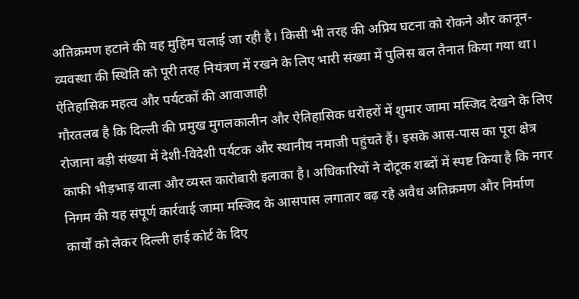अतिक्रमण हटाने की यह मुहिम चलाई जा रही है। किसी भी तरह की अप्रिय घटना को रोकने और कानून-व्यवस्था की स्थिति को पूरी तरह नियंत्रण में रखने के लिए भारी संख्या में पुलिस बल तैनात किया गया था।
ऐतिहासिक महत्व और पर्यटकों की आवाजाही
गौरतलब है कि दिल्ली की प्रमुख मुगलकालीन और ऐतिहासिक धरोहरों में शुमार जामा मस्जिद देखने के लिए रोजाना बड़ी संख्या में देशी-विदेशी पर्यटक और स्थानीय नमाजी पहुंचते हैं। इसके आस-पास का पूरा क्षेत्र काफी भीड़भाड़ वाला और व्यस्त कारोबारी इलाका है। अधिकारियों ने दोटूक शब्दों में स्पष्ट किया है कि नगर निगम की यह संपूर्ण कार्रवाई जामा मस्जिद के आसपास लगातार बढ़ रहे अवैध अतिक्रमण और निर्माण कार्यों को लेकर दिल्ली हाई कोर्ट के दिए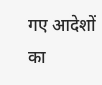गए आदेशों का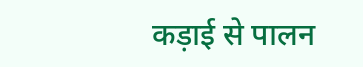कड़ाई से पालन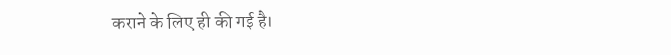कराने के लिए ही की गई है।